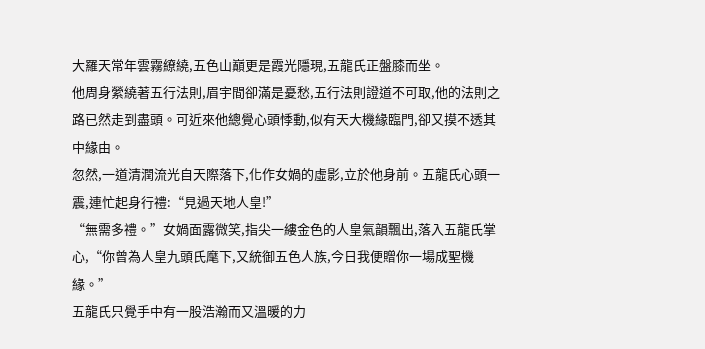大羅天常年雲霧繚繞,五色山巔更是霞光隱現,五龍氏正盤膝而坐。
他周身縈繞著五行法則,眉宇間卻滿是憂愁,五行法則證道不可取,他的法則之路已然走到盡頭。可近來他總覺心頭悸動,似有天大機緣臨門,卻又摸不透其中緣由。
忽然,一道清潤流光自天際落下,化作女媧的虛影,立於他身前。五龍氏心頭一震,連忙起身行禮:“見過天地人皇!”
“無需多禮。”女媧面露微笑,指尖一縷金色的人皇氣韻飄出,落入五龍氏掌心,“你曾為人皇九頭氏麾下,又統御五色人族,今日我便贈你一場成聖機緣。”
五龍氏只覺手中有一股浩瀚而又溫暖的力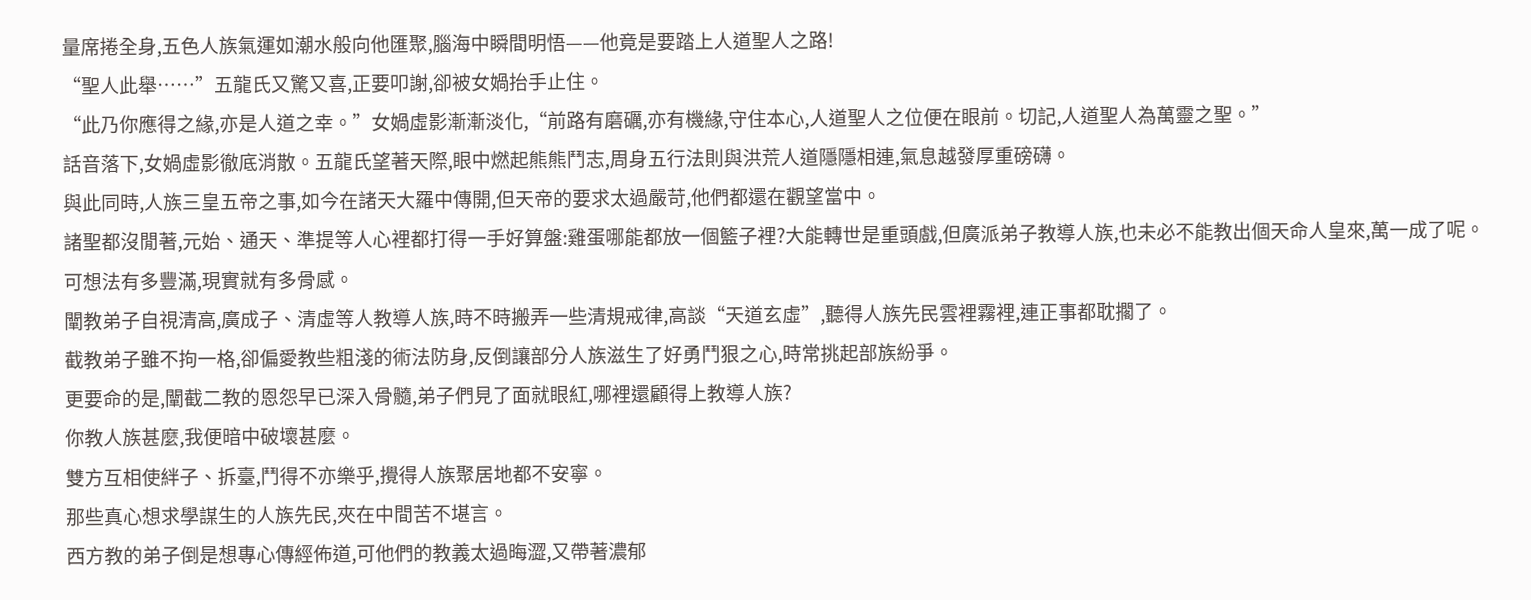量席捲全身,五色人族氣運如潮水般向他匯聚,腦海中瞬間明悟——他竟是要踏上人道聖人之路!
“聖人此舉……”五龍氏又驚又喜,正要叩謝,卻被女媧抬手止住。
“此乃你應得之緣,亦是人道之幸。”女媧虛影漸漸淡化,“前路有磨礪,亦有機緣,守住本心,人道聖人之位便在眼前。切記,人道聖人為萬靈之聖。”
話音落下,女媧虛影徹底消散。五龍氏望著天際,眼中燃起熊熊鬥志,周身五行法則與洪荒人道隱隱相連,氣息越發厚重磅礴。
與此同時,人族三皇五帝之事,如今在諸天大羅中傳開,但天帝的要求太過嚴苛,他們都還在觀望當中。
諸聖都沒閒著,元始、通天、準提等人心裡都打得一手好算盤:雞蛋哪能都放一個籃子裡?大能轉世是重頭戲,但廣派弟子教導人族,也未必不能教出個天命人皇來,萬一成了呢。
可想法有多豐滿,現實就有多骨感。
闡教弟子自視清高,廣成子、清虛等人教導人族,時不時搬弄一些清規戒律,高談“天道玄虛”,聽得人族先民雲裡霧裡,連正事都耽擱了。
截教弟子雖不拘一格,卻偏愛教些粗淺的術法防身,反倒讓部分人族滋生了好勇鬥狠之心,時常挑起部族紛爭。
更要命的是,闡截二教的恩怨早已深入骨髓,弟子們見了面就眼紅,哪裡還顧得上教導人族?
你教人族甚麼,我便暗中破壞甚麼。
雙方互相使絆子、拆臺,鬥得不亦樂乎,攪得人族聚居地都不安寧。
那些真心想求學謀生的人族先民,夾在中間苦不堪言。
西方教的弟子倒是想專心傳經佈道,可他們的教義太過晦澀,又帶著濃郁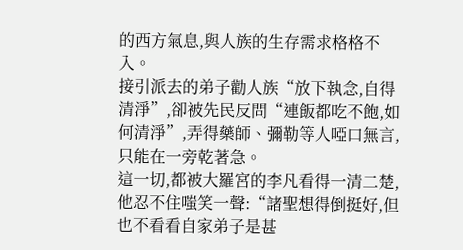的西方氣息,與人族的生存需求格格不入。
接引派去的弟子勸人族“放下執念,自得清淨”,卻被先民反問“連飯都吃不飽,如何清淨”,弄得藥師、彌勒等人啞口無言,只能在一旁乾著急。
這一切,都被大羅宮的李凡看得一清二楚,他忍不住嗤笑一聲:“諸聖想得倒挺好,但也不看看自家弟子是甚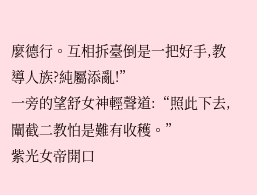麼德行。互相拆臺倒是一把好手,教導人族?純屬添亂!”
一旁的望舒女神輕聲道:“照此下去,闡截二教怕是難有收穫。”
紫光女帝開口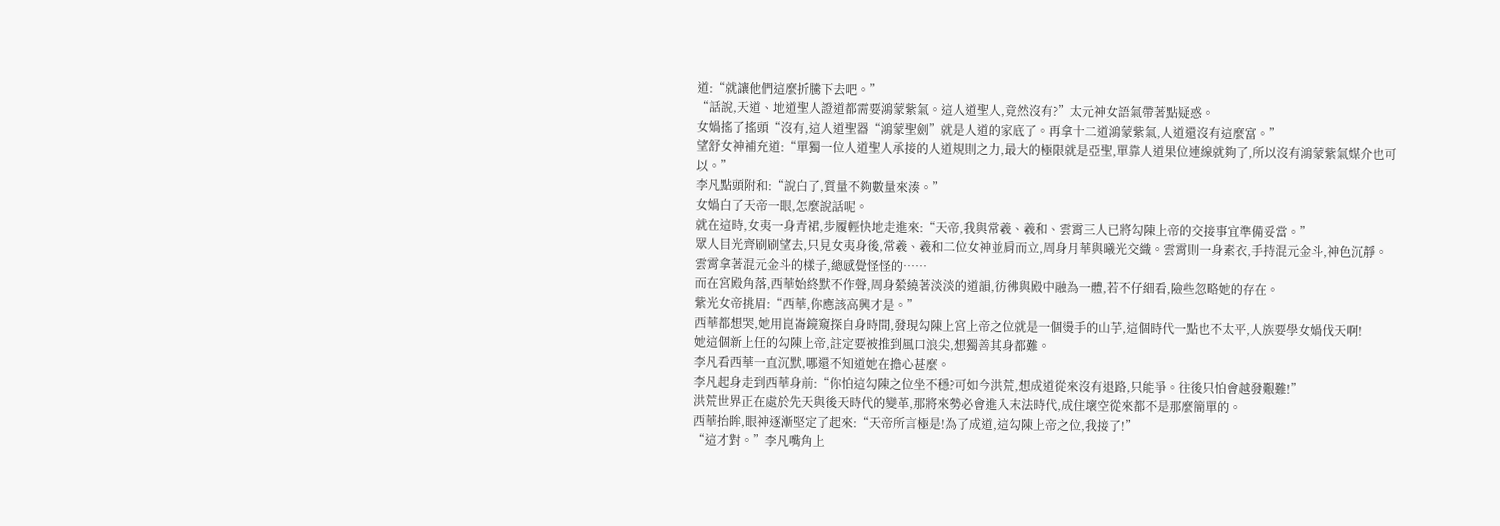道:“就讓他們這麼折騰下去吧。”
“話說,天道、地道聖人證道都需要鴻蒙紫氣。這人道聖人,竟然沒有?”太元神女語氣帶著點疑惑。
女媧搖了搖頭“沒有,這人道聖器“鴻蒙聖劍”就是人道的家底了。再拿十二道鴻蒙紫氣,人道還沒有這麼富。”
望舒女神補充道:“單獨一位人道聖人承接的人道規則之力,最大的極限就是亞聖,單靠人道果位連線就夠了,所以沒有鴻蒙紫氣媒介也可以。”
李凡點頭附和:“說白了,質量不夠數量來湊。”
女媧白了天帝一眼,怎麼說話呢。
就在這時,女夷一身青裙,步履輕快地走進來:“天帝,我與常羲、羲和、雲霄三人已將勾陳上帝的交接事宜準備妥當。”
眾人目光齊刷刷望去,只見女夷身後,常羲、羲和二位女神並肩而立,周身月華與曦光交織。雲霄則一身素衣,手持混元金斗,神色沉靜。
雲霄拿著混元金斗的樣子,總感覺怪怪的……
而在宮殿角落,西華始終默不作聲,周身縈繞著淡淡的道韻,彷彿與殿中融為一體,若不仔細看,險些忽略她的存在。
紫光女帝挑眉:“西華,你應該高興才是。”
西華都想哭,她用崑崙鏡窺探自身時間,發現勾陳上宮上帝之位就是一個燙手的山芋,這個時代一點也不太平,人族要學女媧伐天啊!
她這個新上任的勾陳上帝,註定要被推到風口浪尖,想獨善其身都難。
李凡看西華一直沉默,哪還不知道她在擔心甚麼。
李凡起身走到西華身前:“你怕這勾陳之位坐不穩?可如今洪荒,想成道從來沒有退路,只能爭。往後只怕會越發艱難!”
洪荒世界正在處於先天與後天時代的變革,那將來勢必會進入末法時代,成住壞空從來都不是那麼簡單的。
西華抬眸,眼神逐漸堅定了起來:“天帝所言極是!為了成道,這勾陳上帝之位,我接了!”
“這才對。”李凡嘴角上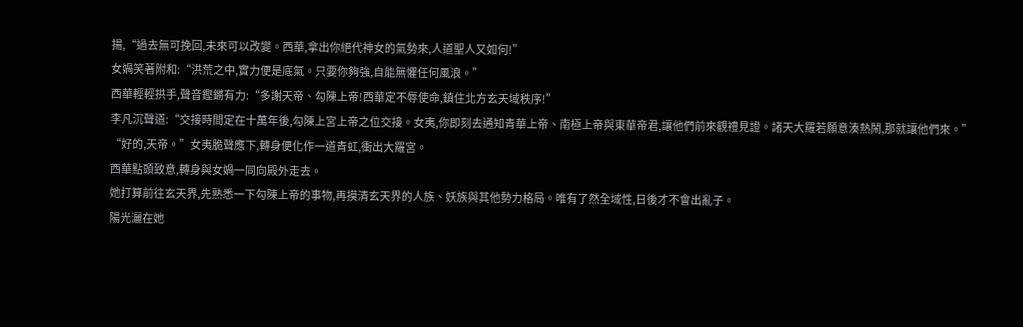揚,“過去無可挽回,未來可以改變。西華,拿出你絕代神女的氣勢來,人道聖人又如何!”
女媧笑著附和:“洪荒之中,實力便是底氣。只要你夠強,自能無懼任何風浪。”
西華輕輕拱手,聲音鏗鏘有力:“多謝天帝、勾陳上帝!西華定不辱使命,鎮住北方玄天域秩序!”
李凡沉聲道:“交接時間定在十萬年後,勾陳上宮上帝之位交接。女夷,你即刻去通知青華上帝、南極上帝與東華帝君,讓他們前來觀禮見證。諸天大羅若願意湊熱鬧,那就讓他們來。”
“好的,天帝。”女夷脆聲應下,轉身便化作一道青虹,衝出大羅宮。
西華點頭致意,轉身與女媧一同向殿外走去。
她打算前往玄天界,先熟悉一下勾陳上帝的事物,再摸清玄天界的人族、妖族與其他勢力格局。唯有了然全域性,日後才不會出亂子。
陽光灑在她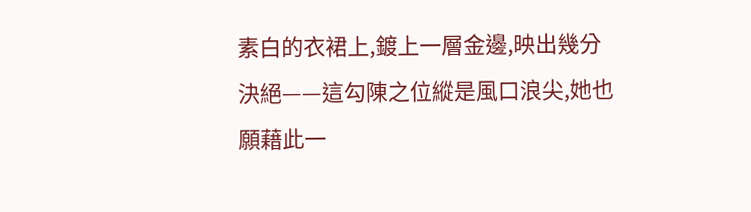素白的衣裙上,鍍上一層金邊,映出幾分決絕——這勾陳之位縱是風口浪尖,她也願藉此一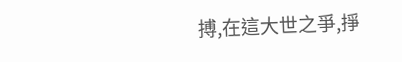搏,在這大世之爭,掙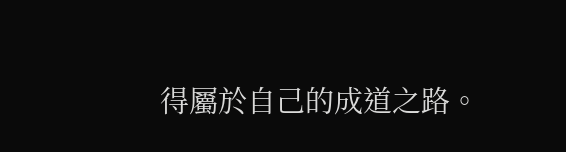得屬於自己的成道之路。